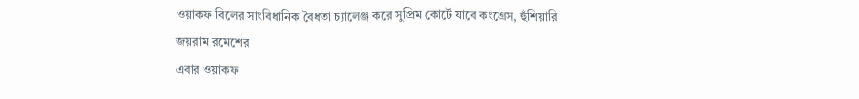ওয়াকফ বিলের সাংবিধানিক বৈধতা চ্যালেঞ্জ করে সুপ্রিম কোর্টে যাবে কংগ্রেস, হুঁশিয়ারি জয়রাম রমেশের
এবার ওয়াকফ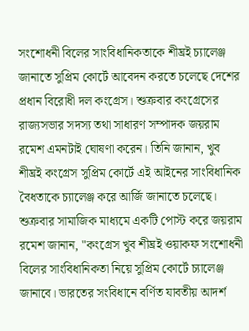সংশোধনী বিলের সাংবিধানিকতাকে শীঘ্রই চ্যালেঞ্জ জানাতে সুপ্রিম কোর্টে আবেদন করতে চলেছে দেশের প্রধান বিরোধী দল কংগ্রেস। শুক্রবার কংগ্রেসের রাজ্যসভার সদস্য তথা সাধারণ সম্পাদক জয়রাম রমেশ এমনটাই ঘোষণা করেন। তিনি জানান, খুব শীঘ্রই কংগ্রেস সুপ্রিম কোর্টে এই আইনের সাংবিধানিক বৈধতাকে চ্যালেঞ্জ করে আর্জি জানাতে চলেছে।
শুক্রবার সামাজিক মাধ্যমে একটি পোস্ট করে জয়রাম রমেশ জানান, "কংগ্রেস খুব শীঘ্রই ওয়াকফ সংশোধনী বিলের সাংবিধানিকতা নিয়ে সুপ্রিম কোর্টে চ্যালেঞ্জ জানাবে। ভারতের সংবিধানে বর্ণিত যাবতীয় আদর্শ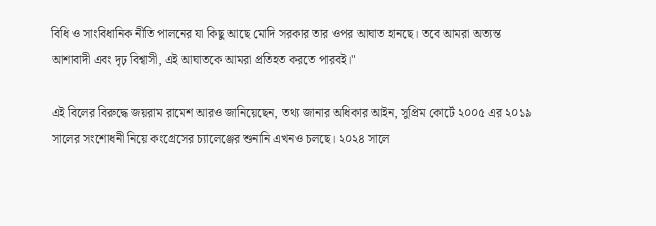বিধি ও সাংবিধানিক নীতি পালনের যা কিছু আছে মোদি সরকার তার ওপর আঘাত হানছে। তবে আমরা অত্যন্ত আশাবাদী এবং দৃঢ় বিশ্বাসী, এই আঘাতকে আমরা প্রতিহত করতে পারবই।"

এই বিলের বিরুদ্ধে জয়রাম রামেশ আরও জানিয়েছেন, তথ্য জানার অধিকার আইন, সুপ্রিম কোর্টে ২০০৫ এর ২০১৯ সালের সংশোধনী নিয়ে কংগ্রেসের চ্যালেঞ্জের শুনানি এখনও চলছে। ২০২৪ সালে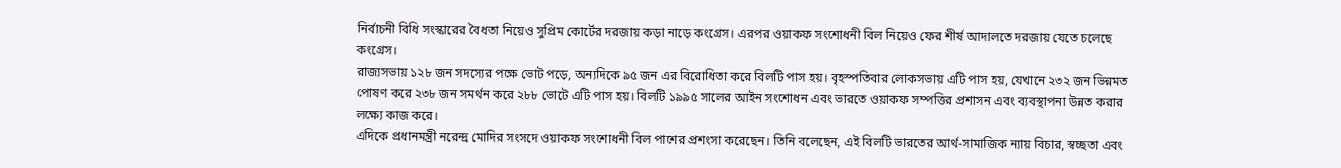নির্বাচনী বিধি সংস্কারের বৈধতা নিয়েও সুপ্রিম কোর্টের দরজায় কড়া নাড়ে কংগ্রেস। এরপর ওয়াকফ সংশোধনী বিল নিয়েও ফের শীর্ষ আদালতে দরজায় যেতে চলেছে কংগ্রেস।
রাজ্যসভায় ১২৮ জন সদস্যের পক্ষে ভোট পড়ে, অন্যদিকে ৯৫ জন এর বিরোধিতা করে বিলটি পাস হয়। বৃহস্পতিবার লোকসভায় এটি পাস হয়, যেখানে ২৩২ জন ভিন্নমত পোষণ করে ২৩৮ জন সমর্থন করে ২৮৮ ভোটে এটি পাস হয়। বিলটি ১৯৯৫ সালের আইন সংশোধন এবং ভারতে ওয়াকফ সম্পত্তির প্রশাসন এবং ব্যবস্থাপনা উন্নত করার লক্ষ্যে কাজ করে।
এদিকে প্রধানমন্ত্রী নরেন্দ্র মোদির সংসদে ওয়াকফ সংশোধনী বিল পাশের প্রশংসা করেছেন। তিনি বলেছেন, এই বিলটি ভারতের আর্থ-সামাজিক ন্যায় বিচার, স্বচ্ছতা এবং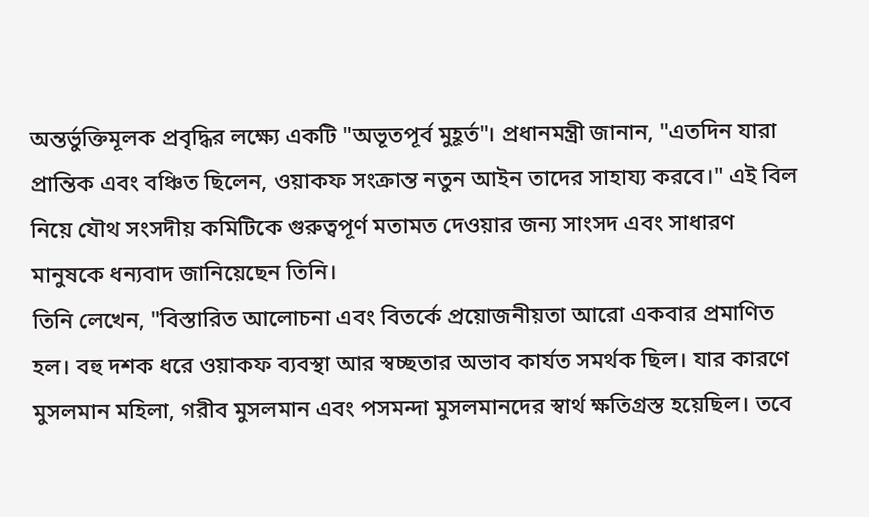অন্তর্ভুক্তিমূলক প্রবৃদ্ধির লক্ষ্যে একটি "অভূতপূর্ব মুহূর্ত"। প্রধানমন্ত্রী জানান, "এতদিন যারা প্রান্তিক এবং বঞ্চিত ছিলেন, ওয়াকফ সংক্রান্ত নতুন আইন তাদের সাহায্য করবে।" এই বিল নিয়ে যৌথ সংসদীয় কমিটিকে গুরুত্বপূর্ণ মতামত দেওয়ার জন্য সাংসদ এবং সাধারণ মানুষকে ধন্যবাদ জানিয়েছেন তিনি।
তিনি লেখেন, "বিস্তারিত আলোচনা এবং বিতর্কে প্রয়োজনীয়তা আরো একবার প্রমাণিত হল। বহু দশক ধরে ওয়াকফ ব্যবস্থা আর স্বচ্ছতার অভাব কার্যত সমর্থক ছিল। যার কারণে মুসলমান মহিলা, গরীব মুসলমান এবং পসমন্দা মুসলমানদের স্বার্থ ক্ষতিগ্রস্ত হয়েছিল। তবে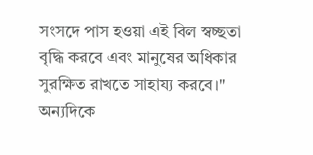সংসদে পাস হওয়া এই বিল স্বচ্ছতা বৃদ্ধি করবে এবং মানুষের অধিকার সুরক্ষিত রাখতে সাহায্য করবে।"
অন্যদিকে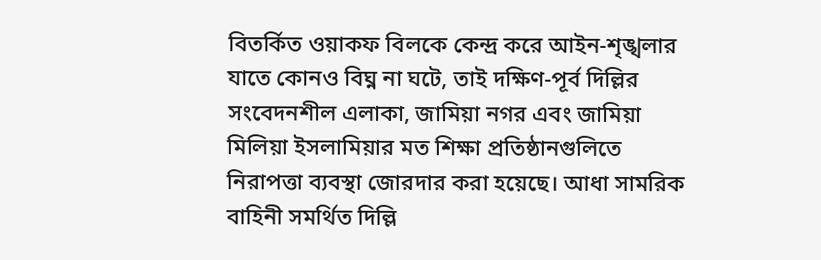বিতর্কিত ওয়াকফ বিলকে কেন্দ্র করে আইন-শৃঙ্খলার যাতে কোনও বিঘ্ন না ঘটে, তাই দক্ষিণ-পূর্ব দিল্লির সংবেদনশীল এলাকা, জামিয়া নগর এবং জামিয়া মিলিয়া ইসলামিয়ার মত শিক্ষা প্রতিষ্ঠানগুলিতে নিরাপত্তা ব্যবস্থা জোরদার করা হয়েছে। আধা সামরিক বাহিনী সমর্থিত দিল্লি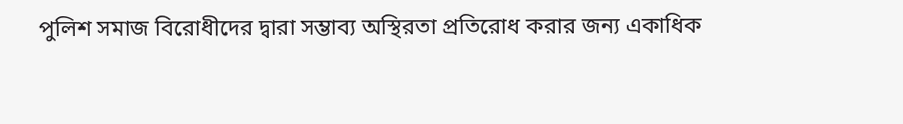পুলিশ সমাজ বিরোধীদের দ্বারা সম্ভাব্য অস্থিরতা প্রতিরোধ করার জন্য একাধিক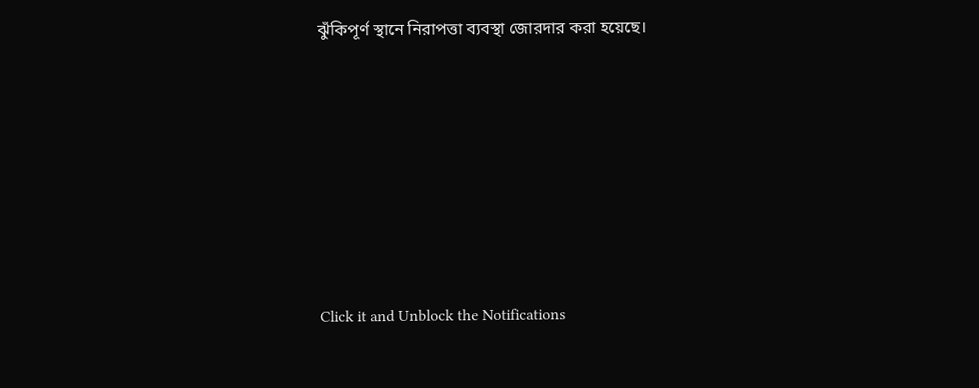ঝুঁকিপূর্ণ স্থানে নিরাপত্তা ব্যবস্থা জোরদার করা হয়েছে।












Click it and Unblock the Notifications